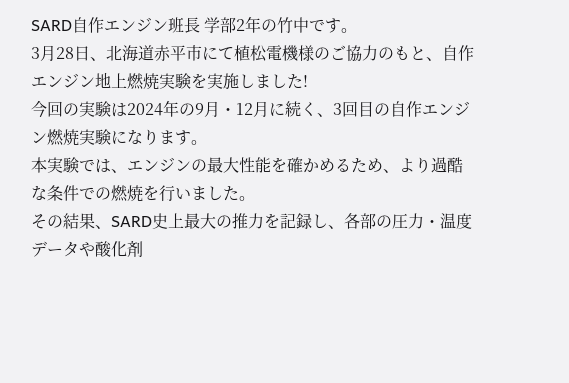SARD自作エンジン班長 学部2年の竹中です。
3月28日、北海道赤平市にて植松電機様のご協力のもと、自作エンジン地上燃焼実験を実施しました!
今回の実験は2024年の9月・12月に続く、3回目の自作エンジン燃焼実験になります。
本実験では、エンジンの最大性能を確かめるため、より過酷な条件での燃焼を行いました。
その結果、SARD史上最大の推力を記録し、各部の圧力・温度データや酸化剤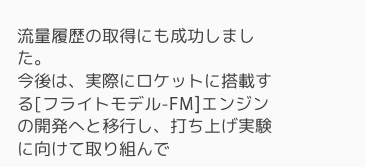流量履歴の取得にも成功しました。
今後は、実際にロケットに搭載する[フライトモデル-FM]エンジンの開発へと移行し、打ち上げ実験に向けて取り組んで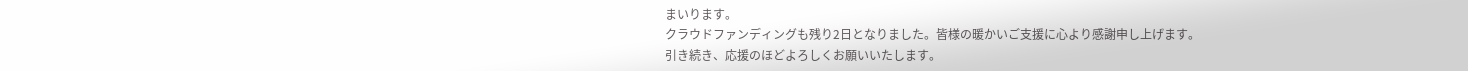まいります。
クラウドファンディングも残り2日となりました。皆様の暖かいご支援に心より感謝申し上げます。
引き続き、応援のほどよろしくお願いいたします。